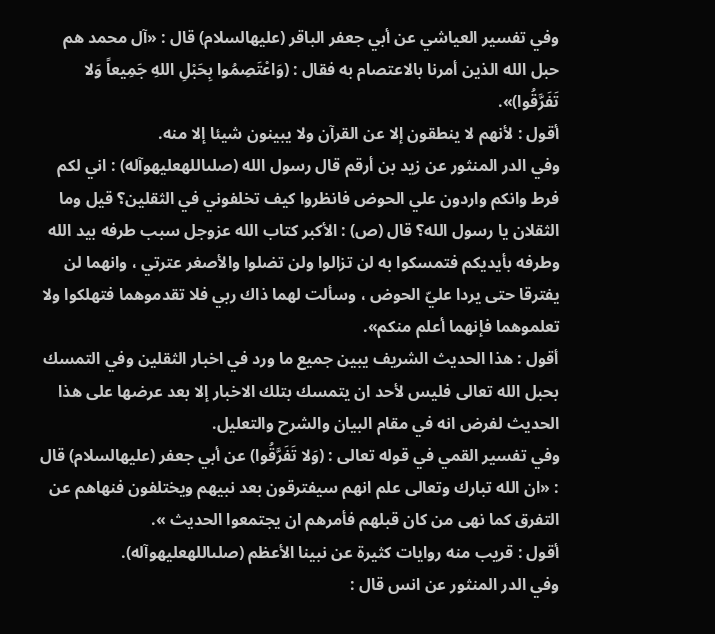وفي تفسير العياشي عن أبي جعفر الباقر (عليهالسلام) قال : «آل محمد هم حبل الله الذين أمرنا بالاعتصام به فقال : (وَاعْتَصِمُوا بِحَبْلِ اللهِ جَمِيعاً وَلا تَفَرَّقُوا)».
أقول : لأنهم لا ينطقون إلا عن القرآن ولا يبينون شيئا إلا منه.
وفي الدر المنثور عن زيد بن أرقم قال رسول الله (صلىاللهعليهوآله) : اني لكم فرط وانكم واردون علي الحوض فانظروا كيف تخلفوني في الثقلين؟ قيل وما الثقلان يا رسول الله؟ قال (ص) : الأكبر كتاب الله عزوجل سبب طرفه بيد الله وطرفه بأيديكم فتمسكوا به لن تزالوا ولن تضلوا والأصغر عترتي ، وانهما لن يفترقا حتى يردا عليّ الحوض ، وسألت لهما ذاك ربي فلا تقدموهما فتهلكوا ولا تعلموهما فإنهما أعلم منكم».
أقول : هذا الحديث الشريف يبين جميع ما ورد في اخبار الثقلين وفي التمسك بحبل الله تعالى فليس لأحد ان يتمسك بتلك الاخبار إلا بعد عرضها على هذا الحديث لفرض انه في مقام البيان والشرح والتعليل.
وفي تفسير القمي في قوله تعالى : (وَلا تَفَرَّقُوا) عن أبي جعفر (عليهالسلام) قال : «ان الله تبارك وتعالى علم انهم سيفترقون بعد نبيهم ويختلفون فنهاهم عن التفرق كما نهى من كان قبلهم فأمرهم ان يجتمعوا الحديث ».
أقول : قريب منه روايات كثيرة عن نبينا الأعظم (صلىاللهعليهوآله).
وفي الدر المنثور عن انس قال :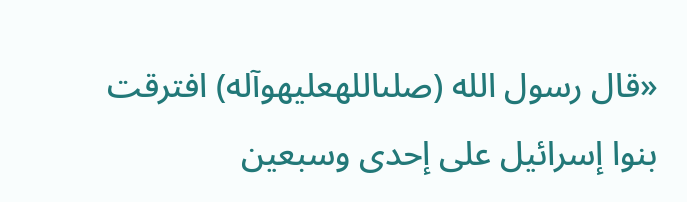«قال رسول الله (صلىاللهعليهوآله) افترقت بنوا إسرائيل على إحدى وسبعين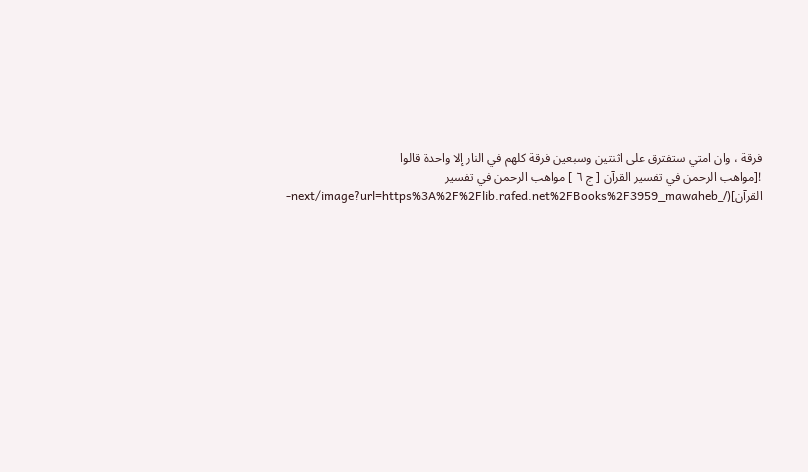فرقة ، وان امتي ستفترق على اثنتين وسبعين فرقة كلهم في النار إلا واحدة قالوا
![مواهب الرحمن في تفسير القرآن [ ج ٦ ] مواهب الرحمن في تفسير القرآن](/_next/image?url=https%3A%2F%2Flib.rafed.net%2FBooks%2F3959_mawaheb-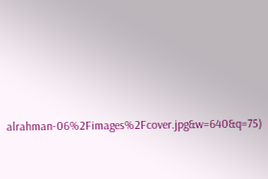alrahman-06%2Fimages%2Fcover.jpg&w=640&q=75)